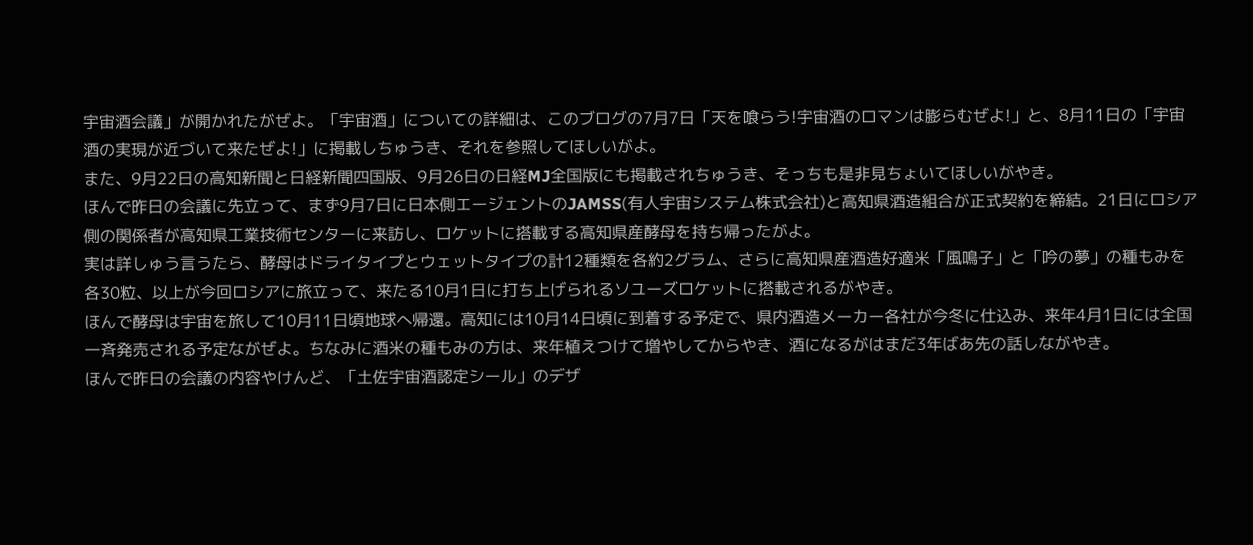宇宙酒会議」が開かれたがぜよ。「宇宙酒」についての詳細は、このブログの7月7日「天を喰らう!宇宙酒のロマンは膨らむぜよ!」と、8月11日の「宇宙酒の実現が近づいて来たぜよ!」に掲載しちゅうき、それを参照してほしいがよ。
また、9月22日の高知新聞と日経新聞四国版、9月26日の日経MJ全国版にも掲載されちゅうき、そっちも是非見ちょいてほしいがやき。
ほんで昨日の会議に先立って、まず9月7日に日本側エージェントのJAMSS(有人宇宙システム株式会社)と高知県酒造組合が正式契約を締結。21日にロシア側の関係者が高知県工業技術センターに来訪し、ロケットに搭載する高知県産酵母を持ち帰ったがよ。
実は詳しゅう言うたら、酵母はドライタイプとウェットタイプの計12種類を各約2グラム、さらに高知県産酒造好適米「風鳴子」と「吟の夢」の種もみを各30粒、以上が今回ロシアに旅立って、来たる10月1日に打ち上げられるソユーズロケットに搭載されるがやき。
ほんで酵母は宇宙を旅して10月11日頃地球へ帰還。高知には10月14日頃に到着する予定で、県内酒造メーカー各社が今冬に仕込み、来年4月1日には全国一斉発売される予定ながぜよ。ちなみに酒米の種もみの方は、来年植えつけて増やしてからやき、酒になるがはまだ3年ばあ先の話しながやき。
ほんで昨日の会議の内容やけんど、「土佐宇宙酒認定シール」のデザ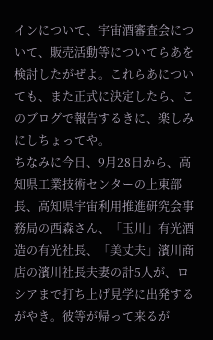インについて、宇宙酒審査会について、販売活動等についてらあを検討したがぜよ。これらあについても、また正式に決定したら、このブログで報告するきに、楽しみにしちょってや。
ちなみに今日、9月28日から、高知県工業技術センターの上東部長、高知県宇宙利用推進研究会事務局の西森さん、「玉川」有光酒造の有光社長、「美丈夫」濱川商店の濱川社長夫妻の計5人が、ロシアまで打ち上げ見学に出発するがやき。彼等が帰って来るが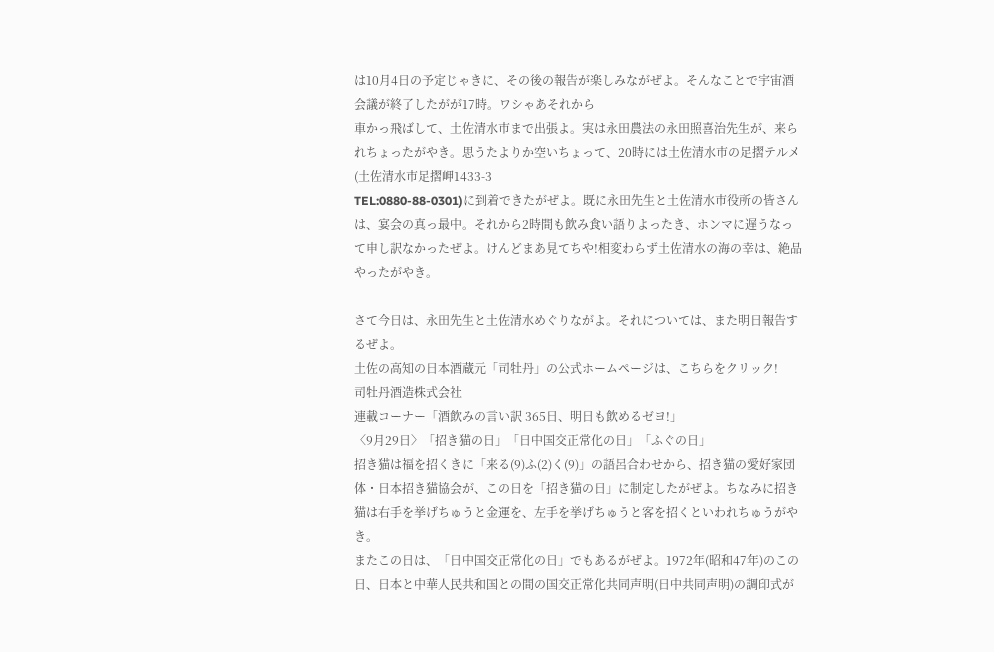は10月4日の予定じゃきに、その後の報告が楽しみながぜよ。そんなことで宇宙酒会議が終了したがが17時。ワシゃあそれから
車かっ飛ばして、土佐清水市まで出張よ。実は永田農法の永田照喜治先生が、来られちょったがやき。思うたよりか空いちょって、20時には土佐清水市の足摺テルメ(土佐清水市足摺岬1433-3
TEL:0880-88-0301)に到着できたがぜよ。既に永田先生と土佐清水市役所の皆さんは、宴会の真っ最中。それから2時間も飲み食い語りよったき、ホンマに遅うなって申し訳なかったぜよ。けんどまあ見てちや!相変わらず土佐清水の海の幸は、絶品やったがやき。

さて今日は、永田先生と土佐清水めぐりながよ。それについては、また明日報告するぜよ。
土佐の高知の日本酒蔵元「司牡丹」の公式ホームページは、こちらをクリック!
司牡丹酒造株式会社
連載コーナー「酒飲みの言い訳 365日、明日も飲めるゼヨ!」
〈9月29日〉「招き猫の日」「日中国交正常化の日」「ふぐの日」
招き猫は福を招くきに「来る(9)ふ(2)く(9)」の語呂合わせから、招き猫の愛好家団体・日本招き猫協会が、この日を「招き猫の日」に制定したがぜよ。ちなみに招き猫は右手を挙げちゅうと金運を、左手を挙げちゅうと客を招くといわれちゅうがやき。
またこの日は、「日中国交正常化の日」でもあるがぜよ。1972年(昭和47年)のこの日、日本と中華人民共和国との間の国交正常化共同声明(日中共同声明)の調印式が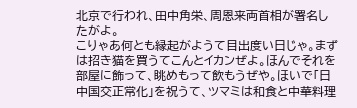北京で行われ、田中角栄、周恩来両首相が署名したがよ。
こりゃあ何とも縁起がようて目出度い日じゃ。まずは招き猫を買うてこんとイカンぜよ。ほんでそれを部屋に飾って、眺めもって飲もうぜや。ほいで「日中国交正常化」を祝うて、ツマミは和食と中華料理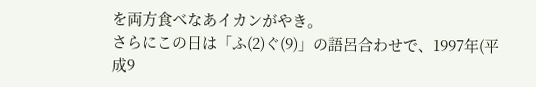を両方食べなあイカンがやき。
さらにこの日は「ふ(2)ぐ(9)」の語呂合わせで、1997年(平成9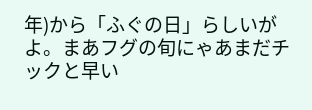年)から「ふぐの日」らしいがよ。まあフグの旬にゃあまだチックと早い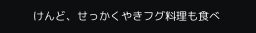けんど、せっかくやきフグ料理も食べ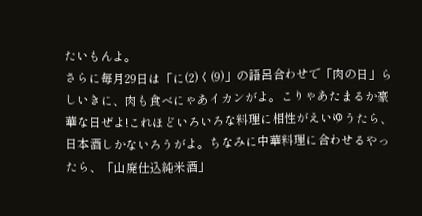たいもんよ。
さらに毎月29日は「に(2)く(9)」の語呂合わせで「肉の日」らしいきに、肉も食べにゃあイカンがよ。こりゃあたまるか豪華な日ぜよ!これほどいろいろな料理に相性がえいゆうたら、日本酒しかないろうがよ。ちなみに中華料理に合わせるやったら、「山廃仕込純米酒」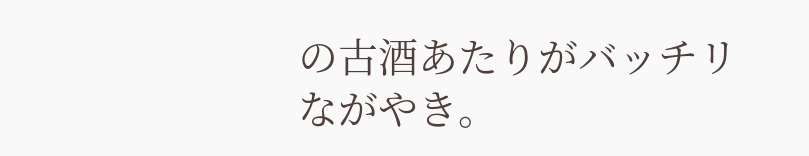の古酒あたりがバッチリながやき。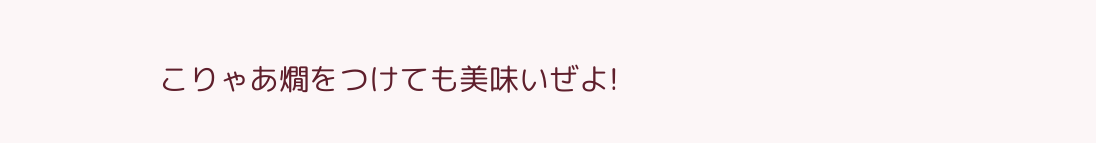こりゃあ燗をつけても美味いぜよ!